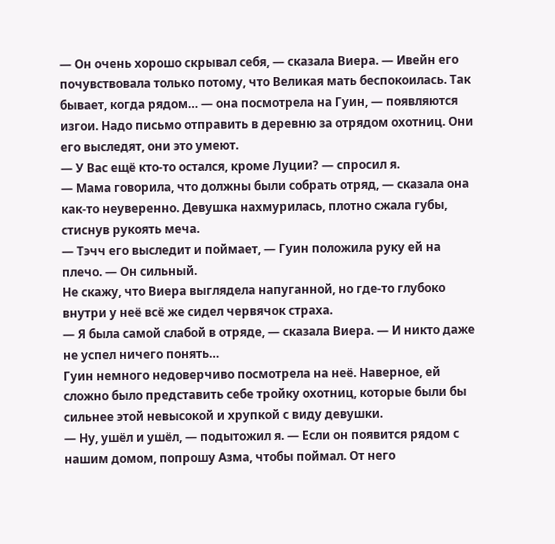— Он очень хорошо скрывал себя, — сказала Виера. — Ивейн его почувствовала только потому, что Великая мать беспокоилась. Так бывает, когда рядом… — она посмотрела на Гуин, — появляются изгои. Надо письмо отправить в деревню за отрядом охотниц. Они его выследят, они это умеют.
— У Вас ещё кто-то остался, кроме Луции? — спросил я.
— Мама говорила, что должны были собрать отряд, — сказала она как-то неуверенно. Девушка нахмурилась, плотно сжала губы, стиснув рукоять меча.
— Тэчч его выследит и поймает, — Гуин положила руку ей на плечо. — Он сильный.
Не скажу, что Виера выглядела напуганной, но где-то глубоко внутри у неё всё же сидел червячок страха.
— Я была самой слабой в отряде, — сказала Виера. — И никто даже не успел ничего понять…
Гуин немного недоверчиво посмотрела на неё. Наверное, ей сложно было представить себе тройку охотниц, которые были бы сильнее этой невысокой и хрупкой с виду девушки.
— Ну, ушёл и ушёл, — подытожил я. — Если он появится рядом с нашим домом, попрошу Азма, чтобы поймал. От него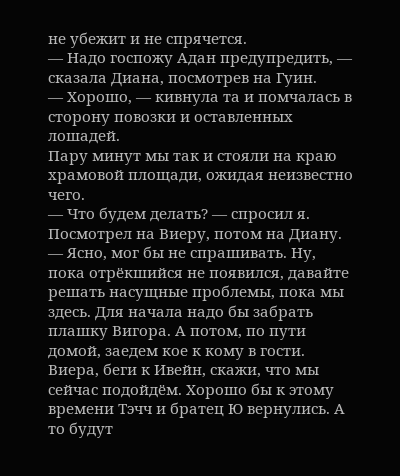не убежит и не спрячется.
— Надо госпожу Адан предупредить, — сказала Диана, посмотрев на Гуин.
— Хорошо, — кивнула та и помчалась в сторону повозки и оставленных лошадей.
Пару минут мы так и стояли на краю храмовой площади, ожидая неизвестно чего.
— Что будем делать? — спросил я. Посмотрел на Виеру, потом на Диану. — Ясно, мог бы не спрашивать. Ну, пока отрёкшийся не появился, давайте решать насущные проблемы, пока мы здесь. Для начала надо бы забрать плашку Вигора. А потом, по пути домой, заедем кое к кому в гости. Виера, беги к Ивейн, скажи, что мы сейчас подойдём. Хорошо бы к этому времени Тэчч и братец Ю вернулись. А то будут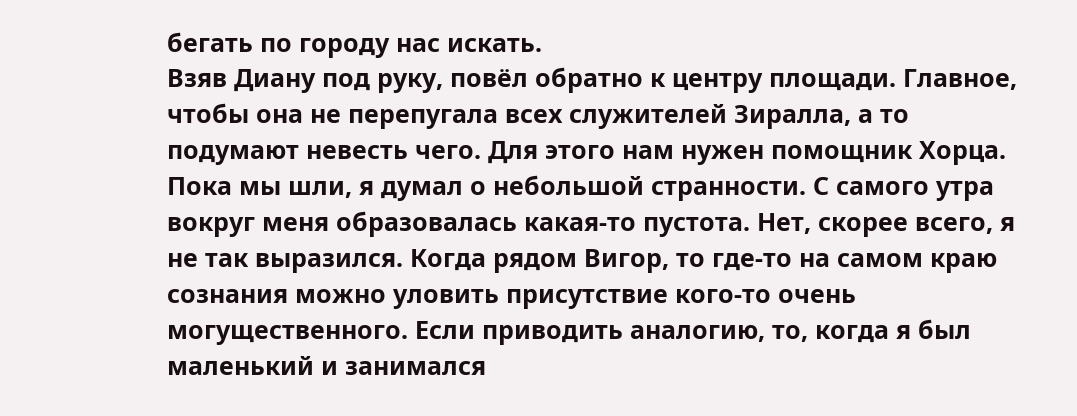бегать по городу нас искать.
Взяв Диану под руку, повёл обратно к центру площади. Главное, чтобы она не перепугала всех служителей Зиралла, а то подумают невесть чего. Для этого нам нужен помощник Хорца. Пока мы шли, я думал о небольшой странности. С самого утра вокруг меня образовалась какая-то пустота. Нет, скорее всего, я не так выразился. Когда рядом Вигор, то где-то на самом краю сознания можно уловить присутствие кого-то очень могущественного. Если приводить аналогию, то, когда я был маленький и занимался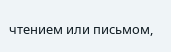чтением или письмом,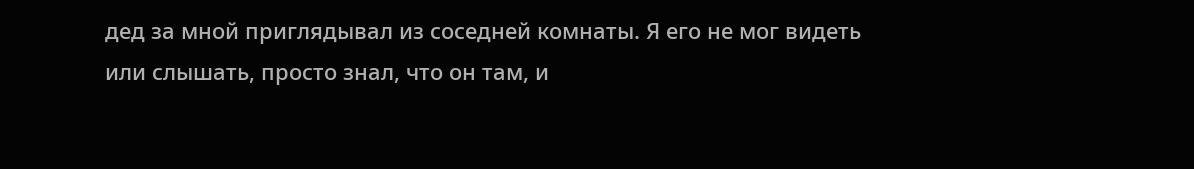дед за мной приглядывал из соседней комнаты. Я его не мог видеть или слышать, просто знал, что он там, и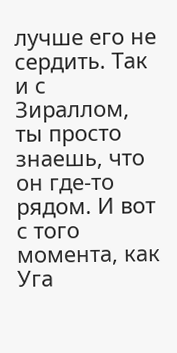лучше его не сердить. Так и с Зираллом, ты просто знаешь, что он где-то рядом. И вот с того момента, как Уга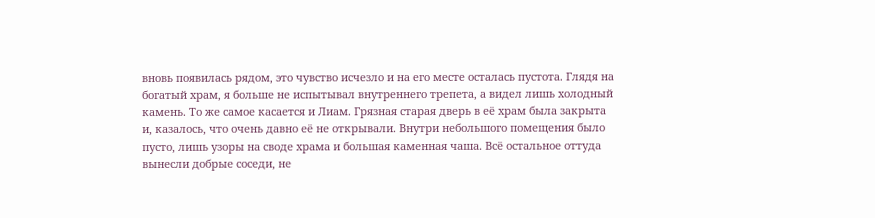вновь появилась рядом, это чувство исчезло и на его месте осталась пустота. Глядя на богатый храм, я больше не испытывал внутреннего трепета, а видел лишь холодный камень. То же самое касается и Лиам. Грязная старая дверь в её храм была закрыта и, казалось, что очень давно её не открывали. Внутри небольшого помещения было пусто, лишь узоры на своде храма и большая каменная чаша. Всё остальное оттуда вынесли добрые соседи, не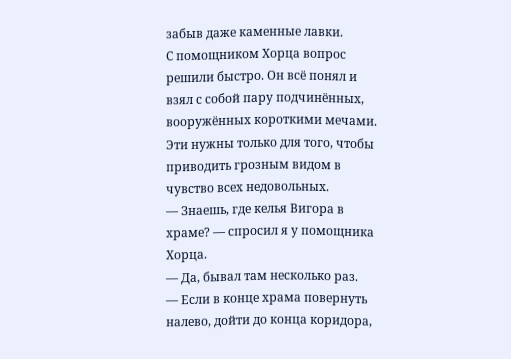забыв даже каменные лавки.
С помощником Хорца вопрос решили быстро. Он всё понял и взял с собой пару подчинённых, вооружённых короткими мечами. Эти нужны только для того, чтобы приводить грозным видом в чувство всех недовольных.
— Знаешь, где келья Вигора в храме? — спросил я у помощника Хорца.
— Да, бывал там несколько раз.
— Если в конце храма повернуть налево, дойти до конца коридора,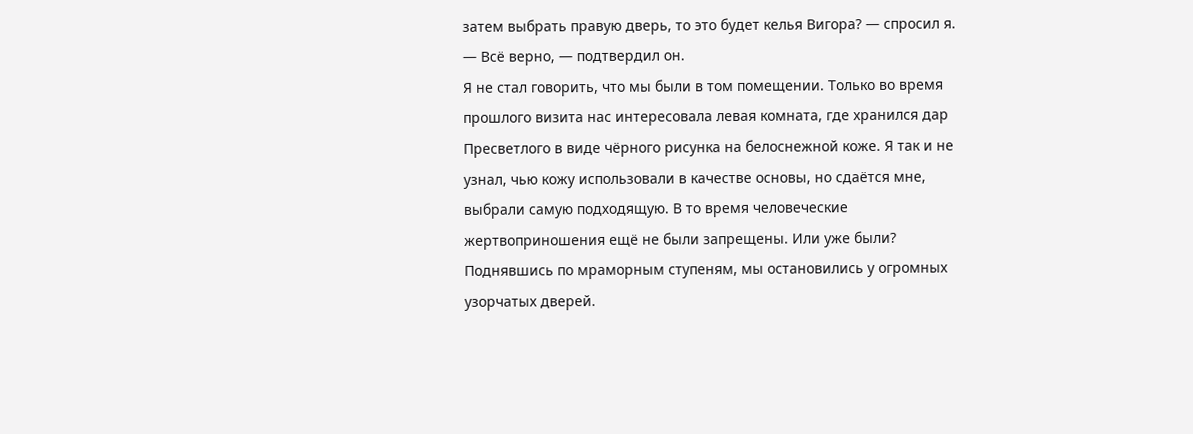затем выбрать правую дверь, то это будет келья Вигора? — спросил я.
— Всё верно, — подтвердил он.
Я не стал говорить, что мы были в том помещении. Только во время прошлого визита нас интересовала левая комната, где хранился дар Пресветлого в виде чёрного рисунка на белоснежной коже. Я так и не узнал, чью кожу использовали в качестве основы, но сдаётся мне, выбрали самую подходящую. В то время человеческие жертвоприношения ещё не были запрещены. Или уже были?
Поднявшись по мраморным ступеням, мы остановились у огромных узорчатых дверей.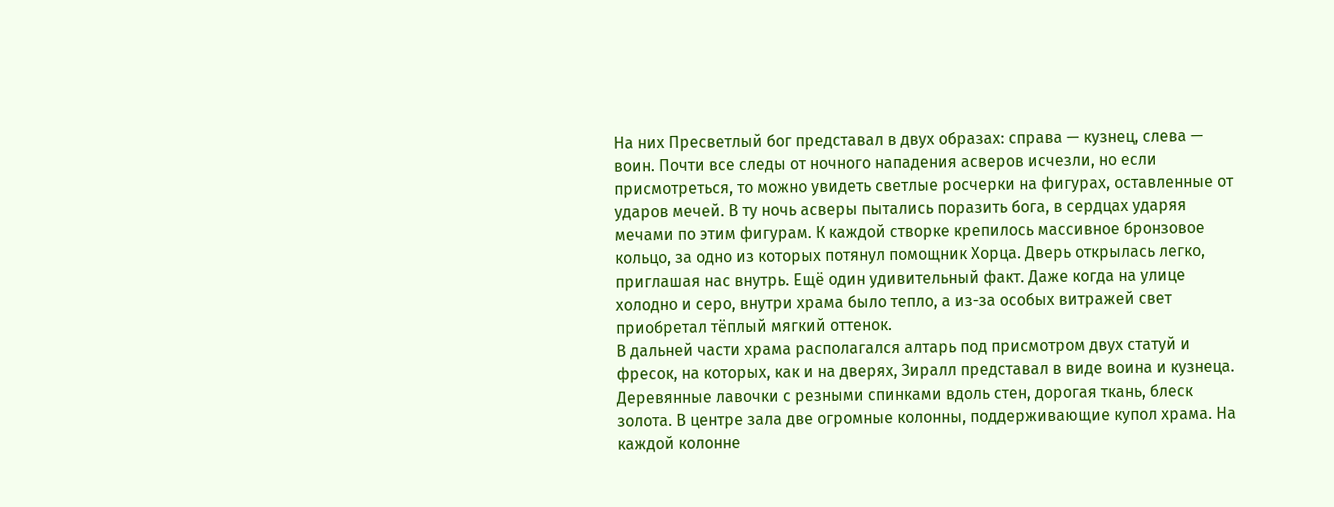На них Пресветлый бог представал в двух образах: справа — кузнец, слева — воин. Почти все следы от ночного нападения асверов исчезли, но если присмотреться, то можно увидеть светлые росчерки на фигурах, оставленные от ударов мечей. В ту ночь асверы пытались поразить бога, в сердцах ударяя мечами по этим фигурам. К каждой створке крепилось массивное бронзовое кольцо, за одно из которых потянул помощник Хорца. Дверь открылась легко, приглашая нас внутрь. Ещё один удивительный факт. Даже когда на улице холодно и серо, внутри храма было тепло, а из-за особых витражей свет приобретал тёплый мягкий оттенок.
В дальней части храма располагался алтарь под присмотром двух статуй и фресок, на которых, как и на дверях, Зиралл представал в виде воина и кузнеца. Деревянные лавочки с резными спинками вдоль стен, дорогая ткань, блеск золота. В центре зала две огромные колонны, поддерживающие купол храма. На каждой колонне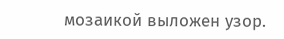мозаикой выложен узор.